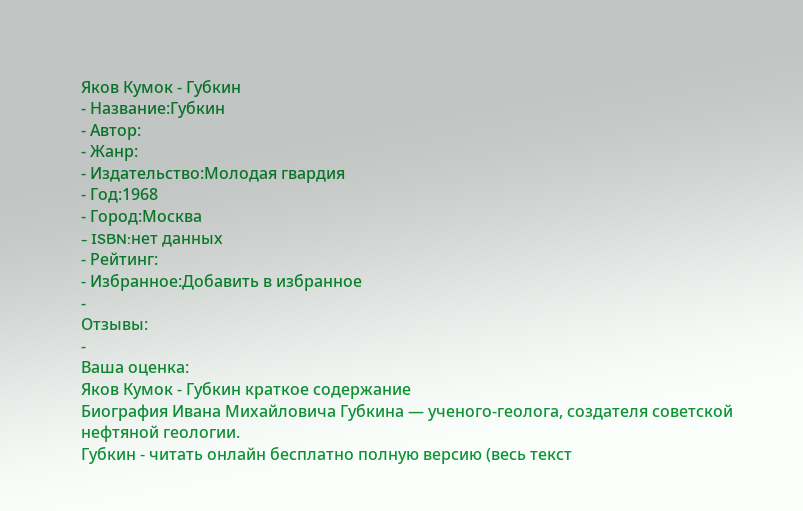Яков Кумок - Губкин
- Название:Губкин
- Автор:
- Жанр:
- Издательство:Молодая гвардия
- Год:1968
- Город:Москва
- ISBN:нет данных
- Рейтинг:
- Избранное:Добавить в избранное
-
Отзывы:
-
Ваша оценка:
Яков Кумок - Губкин краткое содержание
Биография Ивана Михайловича Губкина — ученого-геолога, создателя советской нефтяной геологии.
Губкин - читать онлайн бесплатно полную версию (весь текст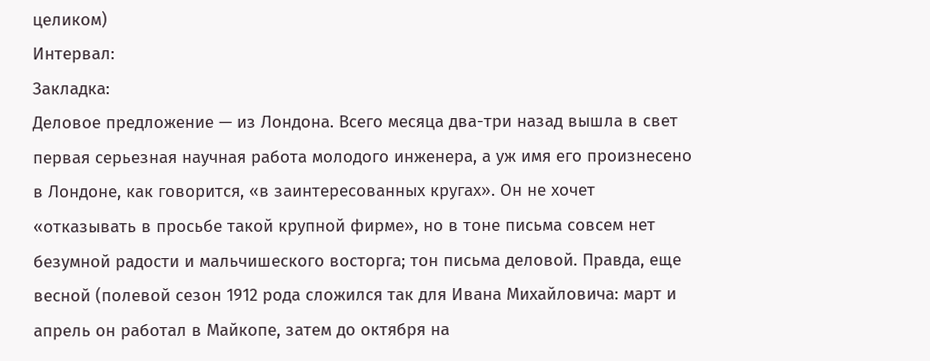целиком)
Интервал:
Закладка:
Деловое предложение — из Лондона. Всего месяца два-три назад вышла в свет первая серьезная научная работа молодого инженера, а уж имя его произнесено в Лондоне, как говорится, «в заинтересованных кругах». Он не хочет «отказывать в просьбе такой крупной фирме», но в тоне письма совсем нет безумной радости и мальчишеского восторга; тон письма деловой. Правда, еще весной (полевой сезон 1912 рода сложился так для Ивана Михайловича: март и апрель он работал в Майкопе, затем до октября на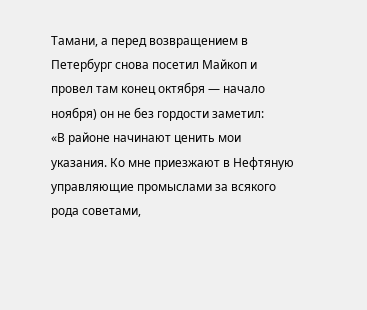Тамани, а перед возвращением в Петербург снова посетил Майкоп и провел там конец октября — начало ноября) он не без гордости заметил:
«В районе начинают ценить мои указания. Ко мне приезжают в Нефтяную управляющие промыслами за всякого рода советами,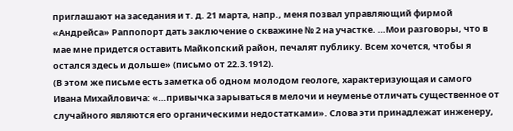приглашают на заседания и т. д. 21 марта, напр., меня позвал управляющий фирмой «Андрейса» Раппопорт дать заключение о скважине № 2 на участке. …Мои разговоры, что в мае мне придется оставить Майкопский район, печалят публику. Всем хочется, чтобы я остался здесь и дольше» (письмо от 22.3.1912).
(В этом же письме есть заметка об одном молодом геологе, характеризующая и самого Ивана Михайловича: «…привычка зарываться в мелочи и неуменье отличать существенное от случайного являются его органическими недостатками». Слова эти принадлежат инженеру,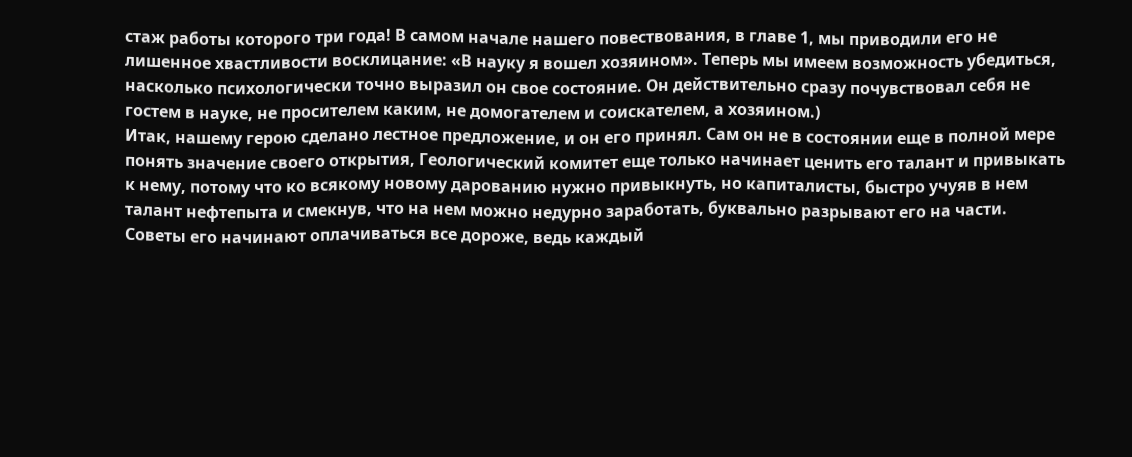стаж работы которого три года! В самом начале нашего повествования, в главе 1, мы приводили его не лишенное хвастливости восклицание: «В науку я вошел хозяином». Теперь мы имеем возможность убедиться, насколько психологически точно выразил он свое состояние. Он действительно сразу почувствовал себя не гостем в науке, не просителем каким, не домогателем и соискателем, а хозяином.)
Итак, нашему герою сделано лестное предложение, и он его принял. Сам он не в состоянии еще в полной мере понять значение своего открытия, Геологический комитет еще только начинает ценить его талант и привыкать к нему, потому что ко всякому новому дарованию нужно привыкнуть, но капиталисты, быстро учуяв в нем талант нефтепыта и смекнув, что на нем можно недурно заработать, буквально разрывают его на части. Советы его начинают оплачиваться все дороже, ведь каждый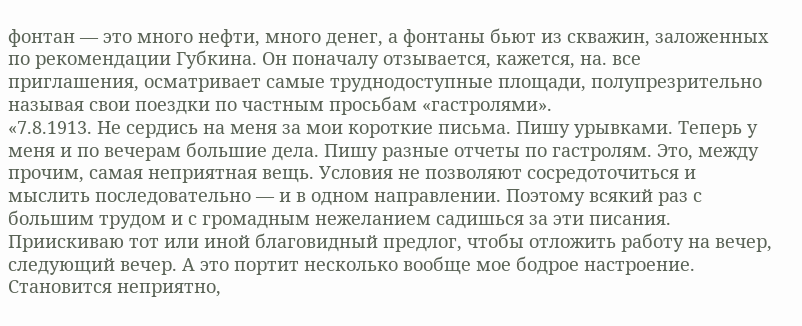фонтан — это много нефти, много денег, а фонтаны бьют из скважин, заложенных по рекомендации Губкина. Он поначалу отзывается, кажется, на. все приглашения, осматривает самые труднодоступные площади, полупрезрительно называя свои поездки по частным просьбам «гастролями».
«7.8.1913. Не сердись на меня за мои короткие письма. Пишу урывками. Теперь у меня и по вечерам большие дела. Пишу разные отчеты по гастролям. Это, между прочим, самая неприятная вещь. Условия не позволяют сосредоточиться и мыслить последовательно — и в одном направлении. Поэтому всякий раз с большим трудом и с громадным нежеланием садишься за эти писания. Приискиваю тот или иной благовидный предлог, чтобы отложить работу на вечер, следующий вечер. А это портит несколько вообще мое бодрое настроение. Становится неприятно,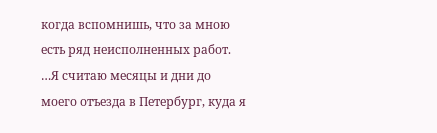когда вспомнишь, что за мною есть ряд неисполненных работ. …Я считаю месяцы и дни до моего отъезда в Петербург, куда я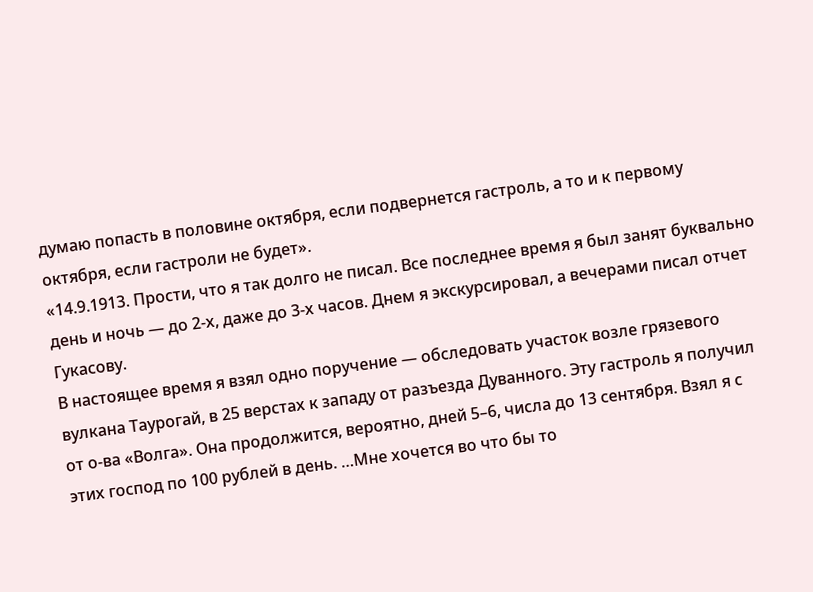думаю попасть в половине октября, если подвернется гастроль, а то и к первому октября, если гастроли не будет».
«14.9.1913. Прости, что я так долго не писал. Все последнее время я был занят буквально день и ночь — до 2-х, даже до 3-х часов. Днем я экскурсировал, а вечерами писал отчет Гукасову.
В настоящее время я взял одно поручение — обследовать участок возле грязевого вулкана Таурогай, в 25 верстах к западу от разъезда Дуванного. Эту гастроль я получил от о-ва «Волга». Она продолжится, вероятно, дней 5–6, числа до 13 сентября. Взял я с этих господ по 100 рублей в день. …Мне хочется во что бы то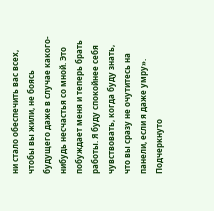ни стало обеспечить вас всех, чтобы вы жили, не боясь будущего даже в случае какого-нибудь несчастья со мной. Это побуждает меня и теперь брать работы. Я буду спокойнее себя чувствовать, когда буду знать, что вы сразу не очутитесь на панели, если я даже умру».
Подчеркнуто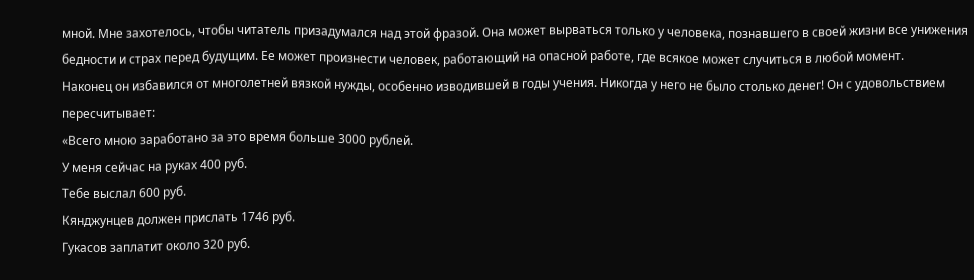мной. Мне захотелось, чтобы читатель призадумался над этой фразой. Она может вырваться только у человека, познавшего в своей жизни все унижения бедности и страх перед будущим. Ее может произнести человек, работающий на опасной работе, где всякое может случиться в любой момент.
Наконец он избавился от многолетней вязкой нужды, особенно изводившей в годы учения. Никогда у него не было столько денег! Он с удовольствием пересчитывает:
«Всего мною заработано за это время больше 3000 рублей.
У меня сейчас на руках 400 руб.
Тебе выслал 600 руб.
Кянджунцев должен прислать 1746 руб.
Гукасов заплатит около 320 руб.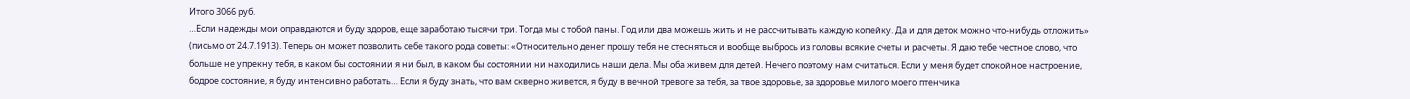Итого 3066 руб.
…Если надежды мои оправдаются и буду здоров, еще заработаю тысячи три. Тогда мы с тобой паны. Год или два можешь жить и не рассчитывать каждую копейку. Да и для деток можно что-нибудь отложить» (письмо от 24.7.1913). Теперь он может позволить себе такого рода советы: «Относительно денег прошу тебя не стесняться и вообще выбрось из головы всякие счеты и расчеты. Я даю тебе честное слово, что больше не упрекну тебя, в каком бы состоянии я ни был, в каком бы состоянии ни находились наши дела. Мы оба живем для детей. Нечего поэтому нам считаться. Если у меня будет спокойное настроение, бодрое состояние, я буду интенсивно работать… Если я буду знать, что вам скверно живется, я буду в вечной тревоге за тебя, за твое здоровье, за здоровье милого моего птенчика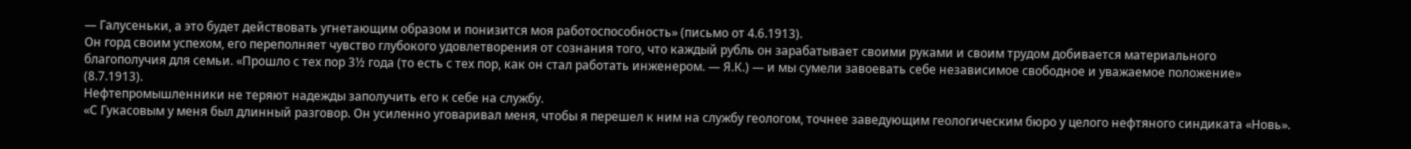— Галусеньки, а это будет действовать угнетающим образом и понизится моя работоспособность» (письмо от 4.6.1913).
Он горд своим успехом, его переполняет чувство глубокого удовлетворения от сознания того, что каждый рубль он зарабатывает своими руками и своим трудом добивается материального благополучия для семьи. «Прошло с тех пор 3½ года (то есть с тех пор, как он стал работать инженером. — Я.К.) — и мы сумели завоевать себе независимое свободное и уважаемое положение» (8.7.1913).
Нефтепромышленники не теряют надежды заполучить его к себе на службу.
«С Гукасовым у меня был длинный разговор. Он усиленно уговаривал меня, чтобы я перешел к ним на службу геологом, точнее заведующим геологическим бюро у целого нефтяного синдиката «Новь».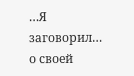…Я заговорил… о своей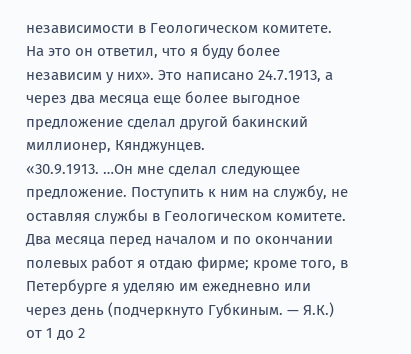независимости в Геологическом комитете. На это он ответил, что я буду более независим у них». Это написано 24.7.1913, а через два месяца еще более выгодное предложение сделал другой бакинский миллионер, Кянджунцев.
«30.9.1913. …Он мне сделал следующее предложение. Поступить к ним на службу, не оставляя службы в Геологическом комитете. Два месяца перед началом и по окончании полевых работ я отдаю фирме; кроме того, в Петербурге я уделяю им ежедневно или через день (подчеркнуто Губкиным. — Я.К.) от 1 до 2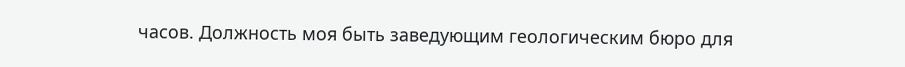часов. Должность моя быть заведующим геологическим бюро для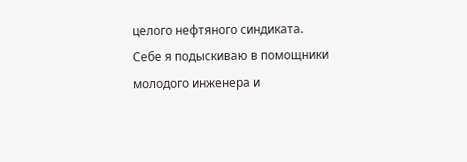целого нефтяного синдиката. Себе я подыскиваю в помощники молодого инженера и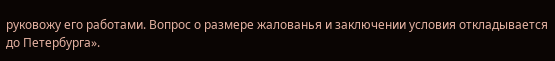руковожу его работами. Вопрос о размере жалованья и заключении условия откладывается до Петербурга».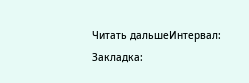Читать дальшеИнтервал:
Закладка: